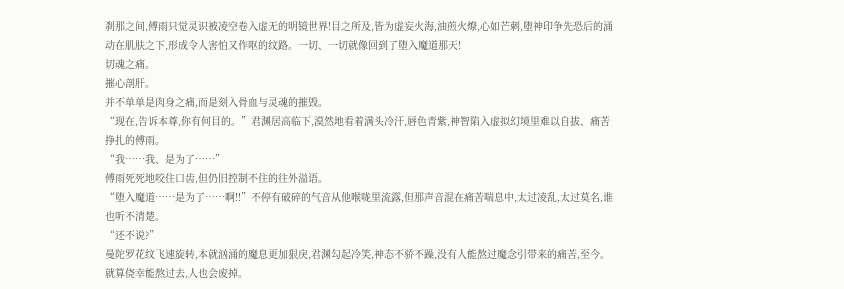刹那之间,傅雨只觉灵识被凌空卷入虚无的明镜世界!目之所及,皆为虚妄火海,油煎火燎,心如芒刺,堕神印争先恐后的涌动在肌肤之下,形成令人害怕又作呕的纹路。一切、一切就像回到了堕入魔道那天!
切魂之痛。
摧心剖肝。
并不单单是肉身之痛,而是刻入骨血与灵魂的摧毁。
“现在,告诉本尊,你有何目的。”君渊居高临下,漠然地看着满头冷汗,唇色青紫,神智陷入虚拟幻境里难以自拔、痛苦挣扎的傅雨。
“我……我、是为了……”
傅雨死死地咬住口齿,但仍旧控制不住的往外溢语。
“堕入魔道……是为了……啊!!”不停有破碎的气音从他喉咙里流露,但那声音混在痛苦喘息中,太过凌乱,太过莫名,谁也听不清楚。
“还不说?”
曼陀罗花纹飞速旋转,本就汹涌的魔息更加狠戾,君渊勾起冷笑,神态不骄不躁,没有人能熬过魔念引带来的痛苦,至今。就算侥幸能熬过去,人也会废掉。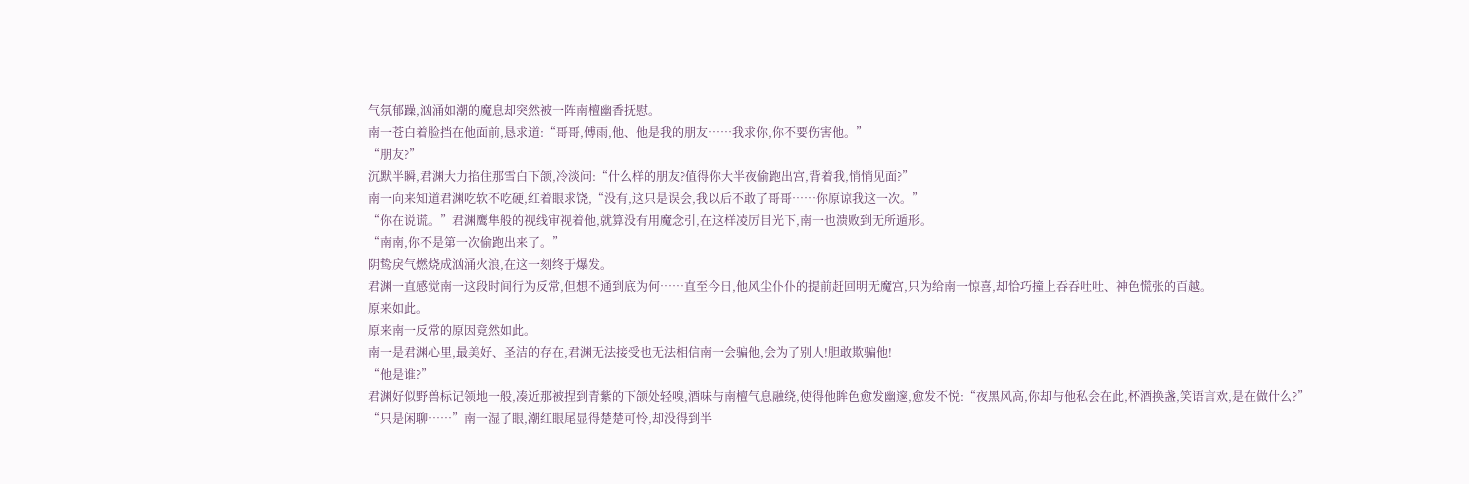气氛郁躁,汹涌如潮的魔息却突然被一阵南檀幽香抚慰。
南一苍白着脸挡在他面前,恳求道:“哥哥,傅雨,他、他是我的朋友……我求你,你不要伤害他。”
“朋友?”
沉默半瞬,君渊大力掐住那雪白下颌,冷淡问:“什么样的朋友?值得你大半夜偷跑出宫,背着我,悄悄见面?”
南一向来知道君渊吃软不吃硬,红着眼求饶,“没有,这只是误会,我以后不敢了哥哥……你原谅我这一次。”
“你在说谎。”君渊鹰隼般的视线审视着他,就算没有用魔念引,在这样凌厉目光下,南一也溃败到无所遁形。
“南南,你不是第一次偷跑出来了。”
阴鸷戾气燃烧成汹涌火浪,在这一刻终于爆发。
君渊一直感觉南一这段时间行为反常,但想不通到底为何……直至今日,他风尘仆仆的提前赶回明无魔宫,只为给南一惊喜,却恰巧撞上吞吞吐吐、神色慌张的百越。
原来如此。
原来南一反常的原因竟然如此。
南一是君渊心里,最美好、圣洁的存在,君渊无法接受也无法相信南一会骗他,会为了别人!胆敢欺骗他!
“他是谁?”
君渊好似野兽标记领地一般,凑近那被捏到青紫的下颌处轻嗅,酒味与南檀气息融绕,使得他眸色愈发幽邃,愈发不悦:“夜黑风高,你却与他私会在此,杯酒换盏,笑语言欢,是在做什么?”
“只是闲聊……”南一湿了眼,潮红眼尾显得楚楚可怜,却没得到半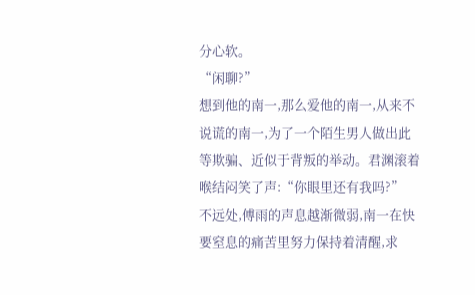分心软。
“闲聊?”
想到他的南一,那么爱他的南一,从来不说谎的南一,为了一个陌生男人做出此等欺骗、近似于背叛的举动。君渊滚着喉结闷笑了声:“你眼里还有我吗?”
不远处,傅雨的声息越渐微弱,南一在快要窒息的痛苦里努力保持着清醒,求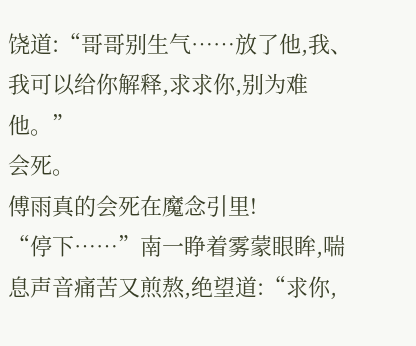饶道:“哥哥别生气……放了他,我、我可以给你解释,求求你,别为难他。”
会死。
傅雨真的会死在魔念引里!
“停下……”南一睁着雾蒙眼眸,喘息声音痛苦又煎熬,绝望道:“求你,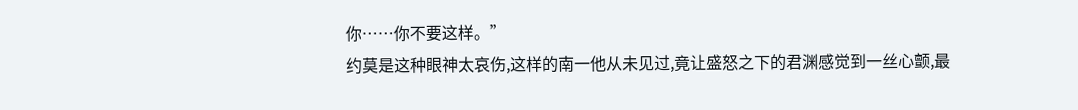你……你不要这样。”
约莫是这种眼神太哀伤,这样的南一他从未见过,竟让盛怒之下的君渊感觉到一丝心颤,最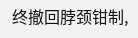终撤回脖颈钳制,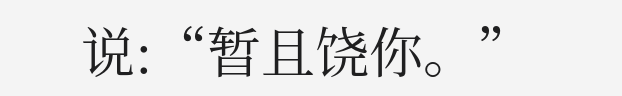说:“暂且饶你。”